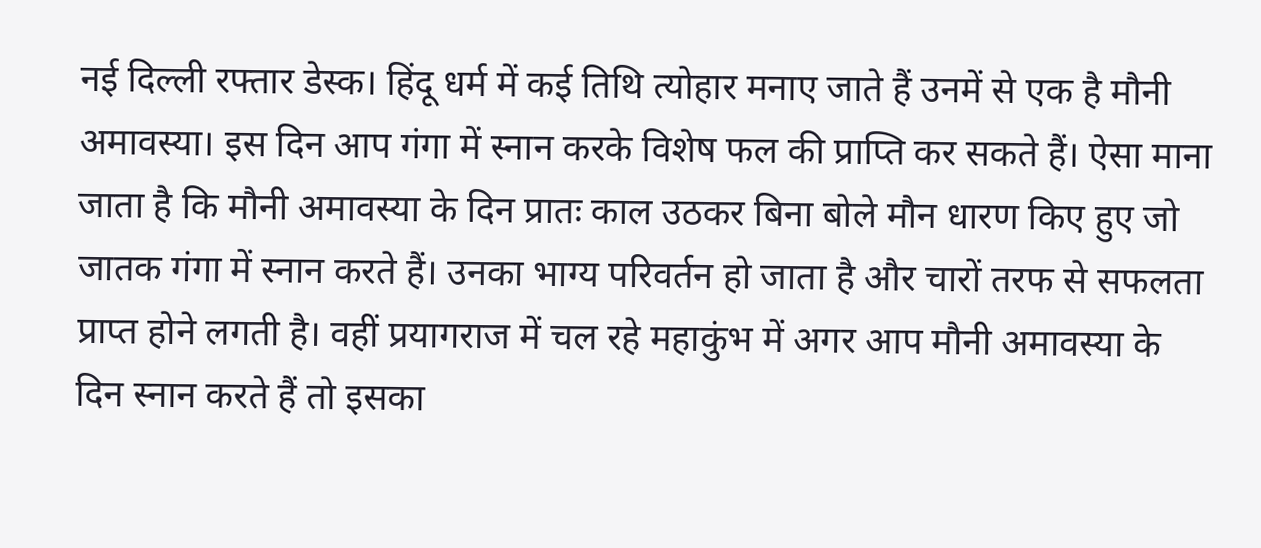नई दिल्ली रफ्तार डेस्क। हिंदू धर्म में कई तिथि त्योहार मनाए जाते हैं उनमें से एक है मौनी अमावस्या। इस दिन आप गंगा में स्नान करके विशेष फल की प्राप्ति कर सकते हैं। ऐसा माना जाता है कि मौनी अमावस्या के दिन प्रातः काल उठकर बिना बोले मौन धारण किए हुए जो जातक गंगा में स्नान करते हैं। उनका भाग्य परिवर्तन हो जाता है और चारों तरफ से सफलता प्राप्त होने लगती है। वहीं प्रयागराज में चल रहे महाकुंभ में अगर आप मौनी अमावस्या के दिन स्नान करते हैं तो इसका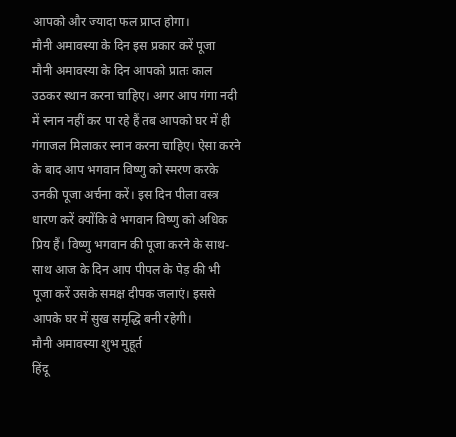आपको और ज्यादा फल प्राप्त होगा।
मौनी अमावस्या के दिन इस प्रकार करें पूजा
मौनी अमावस्या के दिन आपको प्रातः काल उठकर स्थान करना चाहिए। अगर आप गंगा नदी में स्नान नहीं कर पा रहे हैं तब आपको घर में ही गंगाजल मिलाकर स्नान करना चाहिए। ऐसा करने के बाद आप भगवान विष्णु को स्मरण करके उनकी पूजा अर्चना करें। इस दिन पीला वस्त्र धारण करें क्योंकि वे भगवान विष्णु को अधिक प्रिय हैं। विष्णु भगवान की पूजा करने के साथ-साथ आज के दिन आप पीपल के पेड़ की भी पूजा करें उसके समक्ष दीपक जलाएं। इससे आपके घर में सुख समृद्धि बनी रहेगी।
मौनी अमावस्या शुभ मुहूर्त
हिंदू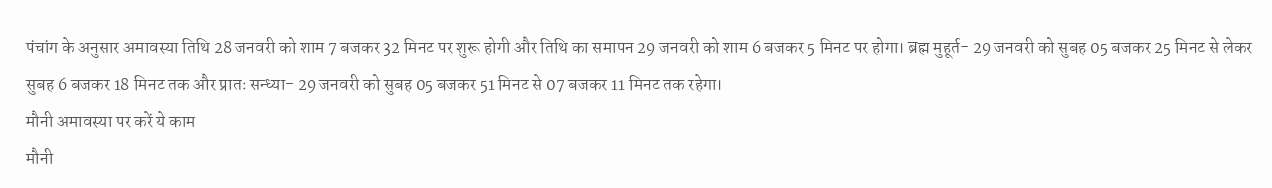पंचांग के अनुसार अमावस्या तिथि 28 जनवरी को शाम 7 बजकर 32 मिनट पर शुरू होगी और तिथि का समापन 29 जनवरी को शाम 6 बजकर 5 मिनट पर होगा। ब्रह्म मुहूर्त- 29 जनवरी को सुबह 05 बजकर 25 मिनट से लेकर सुबह 6 बजकर 18 मिनट तक और प्रातः सन्ध्या- 29 जनवरी को सुबह 05 बजकर 51 मिनट से 07 बजकर 11 मिनट तक रहेगा।
मौनी अमावस्या पर करें ये काम
मौनी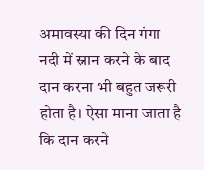अमावस्या की दिन गंगा नदी में स्नान करने के बाद दान करना भी बहुत जरूरी होता है। ऐसा माना जाता है कि दान करने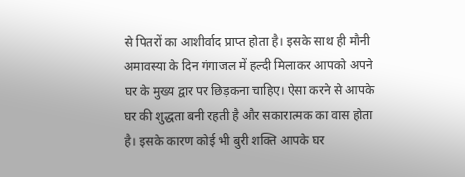से पितरों का आशीर्वाद प्राप्त होता है। इसके साथ ही मौनी अमावस्या के दिन गंगाजल में हल्दी मिलाकर आपको अपने घर के मुख्य द्वार पर छिड़कना चाहिए। ऐसा करने से आपके घर की शुद्धता बनी रहती है और सकारात्मक का वास होता है। इसके कारण कोई भी बुरी शक्ति आपके घर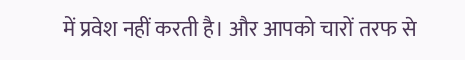में प्रवेश नहीं करती है। और आपको चारों तरफ से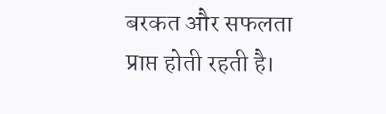बरकत और सफलता प्राप्त होती रहती है।